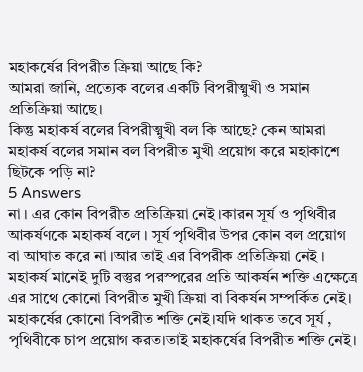মহাকর্ষের বিপরীত ক্রিয়া আছে কি?
আমরা জানি, প্রত্যেক বলের একটি বিপরীত্মুখী ও সমান প্রতিক্রিয়া আছে।
কিন্তু মহাকর্ষ বলের বিপরীত্মুখী বল কি আছে? কেন আমরা মহাকর্ষ বলের সমান বল বিপরীত মুখী প্রয়োগ করে মহাকাশে ছিটকে পড়ি না?
5 Answers
না । এর কোন বিপরীত প্রতিক্রিয়া নেই ।কারন সূর্য ও পৃথিবীর আকর্ষণকে মহাকর্ষ বলে । সূর্য পৃথিবীর উপর কোন বল প্রয়োগ বা আঘাত করে না ।আর তাই এর বিপরীক প্রতিক্রিয়া নেই ।
মহাকর্ষ মানেই দুটি বস্তুর পরস্পরের প্রতি আকর্ষন শক্তি এক্ষেত্রে এর সাথে কোনো বিপরীত মুখী ক্রিয়া বা বিকর্ষন সম্পর্কিত নেই।
মহাকর্ষের কোনো বিপরীত শক্তি নেই।যদি থাকত তবে সূর্য , পৃথিবীকে চাপ প্রয়োগ করত।তাই মহাকর্ষের বিপরীত শক্তি নেই।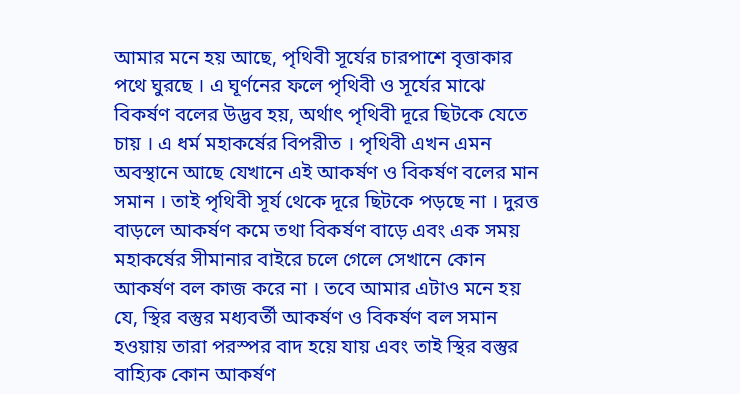আমার মনে হয় আছে, পৃথিবী সূর্যের চারপাশে বৃত্তাকার পথে ঘুরছে । এ ঘূর্ণনের ফলে পৃথিবী ও সূর্যের মাঝে বিকর্ষণ বলের উদ্ভব হয়, অর্থাৎ পৃথিবী দূরে ছিটকে যেতে চায় । এ ধর্ম মহাকর্ষের বিপরীত । পৃথিবী এখন এমন অবস্থানে আছে যেখানে এই আকর্ষণ ও বিকর্ষণ বলের মান সমান । তাই পৃথিবী সূর্য থেকে দূরে ছিটকে পড়ছে না । দুরত্ত বাড়লে আকর্ষণ কমে তথা বিকর্ষণ বাড়ে এবং এক সময় মহাকর্ষের সীমানার বাইরে চলে গেলে সেখানে কোন আকর্ষণ বল কাজ করে না । তবে আমার এটাও মনে হয় যে, স্থির বস্তুর মধ্যবর্তী আকর্ষণ ও বিকর্ষণ বল সমান হওয়ায় তারা পরস্পর বাদ হয়ে যায় এবং তাই স্থির বস্তুর বাহ্যিক কোন আকর্ষণ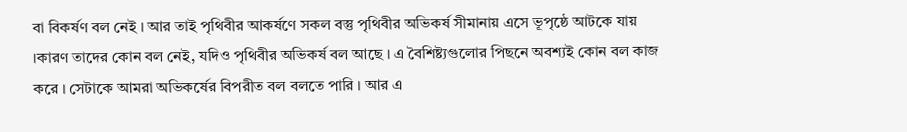বা বিকর্ষণ বল নেই । আর তাই পৃথিবীর আকর্ষণে সকল বস্তু পৃথিবীর অভিকর্ষ সীমানায় এসে ভূপৃষ্ঠে আটকে যায় ।কারণ তাদের কোন বল নেই, যদিও পৃথিবীর অভিকর্ষ বল আছে । এ বৈশিষ্ট্যগুলোর পিছনে অবশ্যই কোন বল কাজ করে । সেটাকে আমরা অভিকর্ষের বিপরীত বল বলতে পারি । আর এ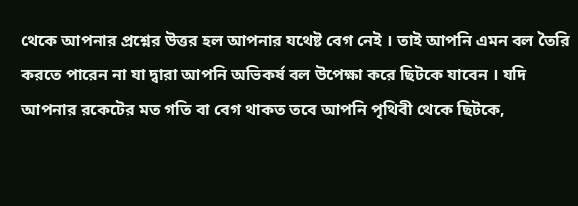থেকে আপনার প্রশ্নের উত্তর হল আপনার যথেষ্ট বেগ নেই । তাই আপনি এমন বল তৈরি করতে পারেন না যা দ্বারা আপনি অভিকর্ষ বল উপেক্ষা করে ছিটকে যাবেন । যদি আপনার রকেটের মত গতি বা বেগ থাকত তবে আপনি পৃথিবী থেকে ছিটকে,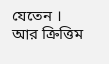যেতেন । আর ক্রিত্তিম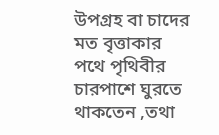উপগ্রহ বা চাদের মত বৃত্তাকার পথে পৃথিবীর চারপাশে ঘুরতে থাকতেন ,তথা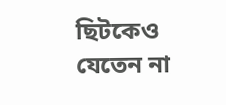ছিটকেও যেতেন না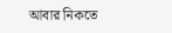আবার নিকতে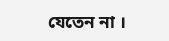যেতেন না ।